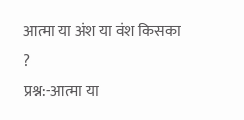आत्मा या अंश या वंश किसका ?
प्रश्न:-आत्मा या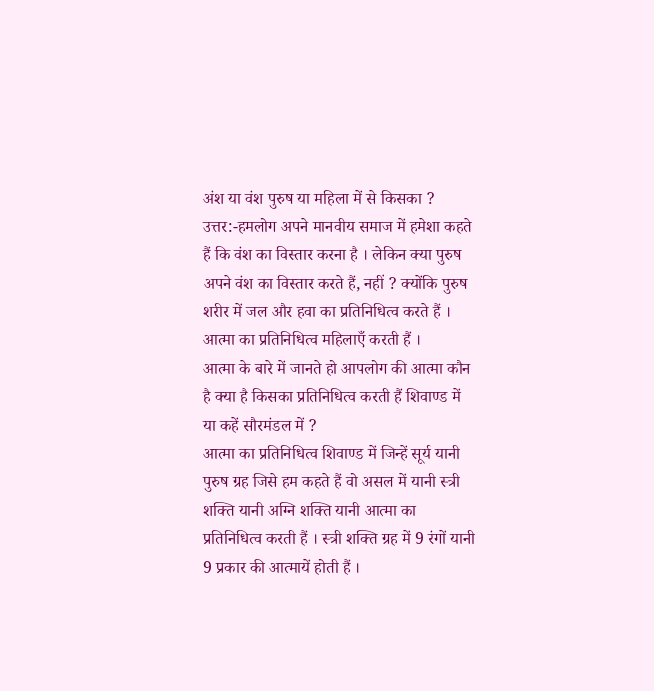अंश या वंश पुरुष या महिला में से किसका ?
उत्तर:-हमलोग अपने मानवीय समाज में हमेशा कहते हैं कि वंश का विस्तार करना है । लेकिन क्या पुरुष अपने वंश का विस्तार करते हैं, नहीं ? क्योंकि पुरुष शरीर में जल और हवा का प्रतिनिधित्व करते हैं । आत्मा का प्रतिनिधित्व महिलाएँ करती हैं ।
आत्मा के बारे में जानते हो आपलोग की आत्मा कौन है क्या है किसका प्रतिनिधित्व करती हैं शिवाण्ड में या कहें सौरमंडल में ?
आत्मा का प्रतिनिधित्व शिवाण्ड में जिन्हें सूर्य यानी पुरुष ग्रह जिसे हम कहते हैं वो असल में यानी स्त्री शक्ति यानी अग्नि शक्ति यानी आत्मा का प्रतिनिधित्व करती हैं । स्त्री शक्ति ग्रह में 9 रंगों यानी 9 प्रकार की आत्मायें होती हैं ।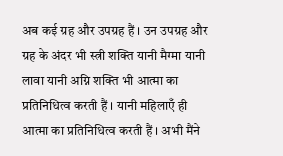अब कई ग्रह और उपग्रह हैं । उन उपग्रह और ग्रह के अंदर भी स्त्री शक्ति यानी मैग्मा यानी लावा यानी अग्नि शक्ति भी आत्मा का प्रतिनिधित्व करती हैं । यानी महिलाएँ ही आत्मा का प्रतिनिधित्व करती हैं । अभी मैंने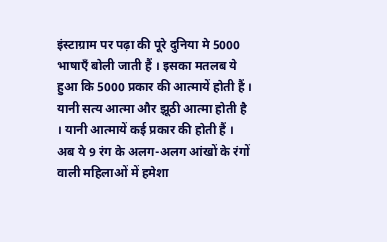इंस्टाग्राम पर पढ़ा की पूरे दुनिया मे 5000 भाषाएँ बोली जाती हैं । इसका मतलब ये हुआ कि 5000 प्रकार की आत्मायें होती हैं । यानी सत्य आत्मा और झूठी आत्मा होती है । यानी आत्मायें कई प्रकार की होती हैं ।
अब ये 9 रंग के अलग-अलग आंखों के रंगों वाली महिलाओं में हमेशा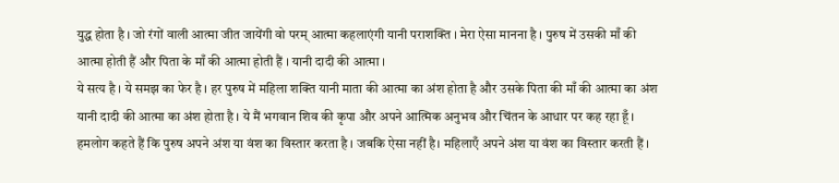युद्ध होता है । जो रंगों वाली आत्मा जीत जायेंगी वो परम् आत्मा कहलाएंगी यानी पराशक्ति । मेरा ऐसा मानना है । पुरुष में उसकी माँ की आत्मा होती हैं और पिता के माँ की आत्मा होती हैं । यानी दादी की आत्मा ।
ये सत्य है । ये समझ का फेर है । हर पुरुष में महिला शक्ति यानी माता की आत्मा का अंश होता है और उसके पिता की माँ की आत्मा का अंश यानी दादी की आत्मा का अंश होता है । ये मैं भगवान शिव की कृपा और अपने आत्मिक अनुभव और चिंतन के आधार पर कह रहा हूँ । हमलोग कहते हैं कि पुरुष अपने अंश या वंश का विस्तार करता है । जबकि ऐसा नहीं है। महिलाएँ अपने अंश या वंश का विस्तार करती हैं ।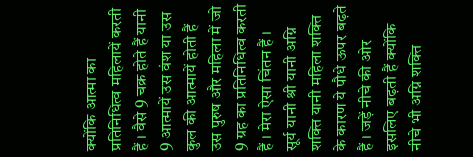क्योंकि आत्मा का प्रतिनिधित्व महिलायें करती हैं । वैसे 9 चक्र होते हैं यानी 9 आत्मायें उस वंश या उस कुल की आत्मायें होती हैं उस पुरुष और महिला में जो 9 ग्रह का प्रतिनिधित्व करती हैं । मेरा ऐसा चिंतन हैं ।
सूर्य यानी श्री यानी अग्नि शक्ति यानी महिला शक्ति के कारण ये पौधे ऊपर बढ़ते हैं । जड़ें नीचे की ओर इसलिए बढ़ती हैं क्योंकि नीचे भी अग्नि शक्ति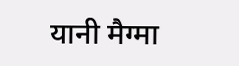यानी मैग्मा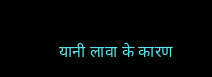यानी लावा के कारण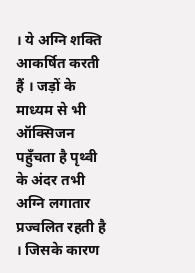। ये अग्नि शक्ति आकर्षित करती हैं । जड़ों के माध्यम से भी ऑक्सिजन पहुँचता है पृथ्वी के अंदर तभी अग्नि लगातार प्रज्वलित रहती है । जिसके कारण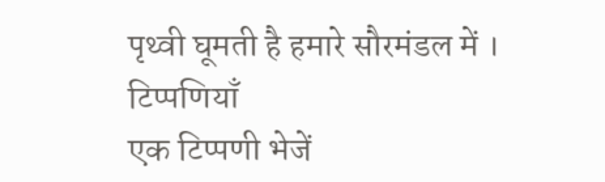पृथ्वी घूमती है हमारे सौरमंडल में ।
टिप्पणियाँ
एक टिप्पणी भेजें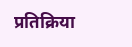प्रतिक्रिया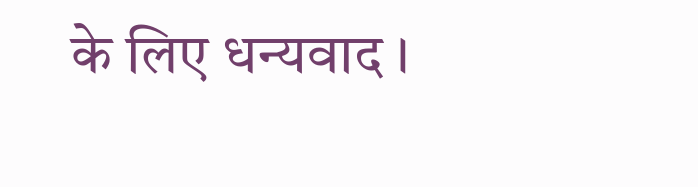के लिए धन्यवाद ।